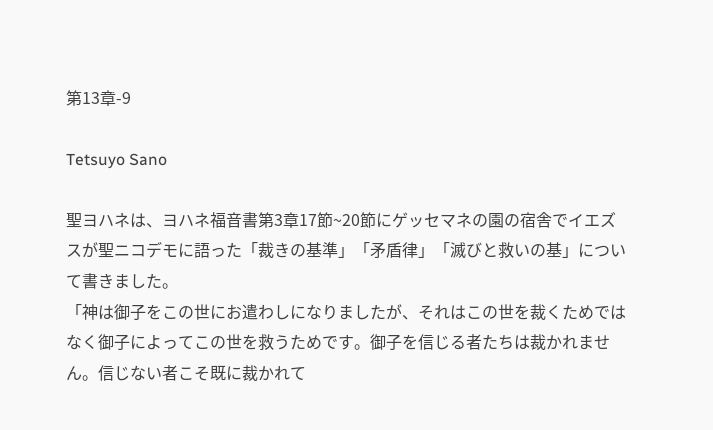第13章-9

Tetsuyo Sano

聖ヨハネは、ヨハネ福音書第3章17節~20節にゲッセマネの園の宿舎でイエズスが聖ニコデモに語った「裁きの基準」「矛盾律」「滅びと救いの基」について書きました。
「神は御子をこの世にお遣わしになりましたが、それはこの世を裁くためではなく御子によってこの世を救うためです。御子を信じる者たちは裁かれません。信じない者こそ既に裁かれて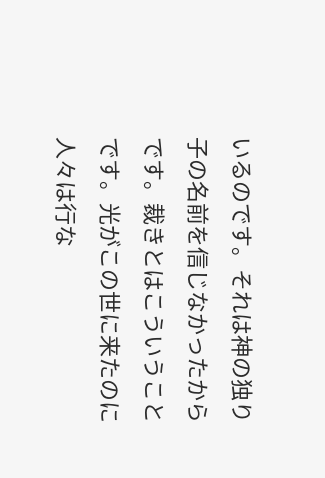いるのです。それは神の独り子の名前を信じなかったからです。裁きとはこういうことです。光がこの世に来たのに人々は行な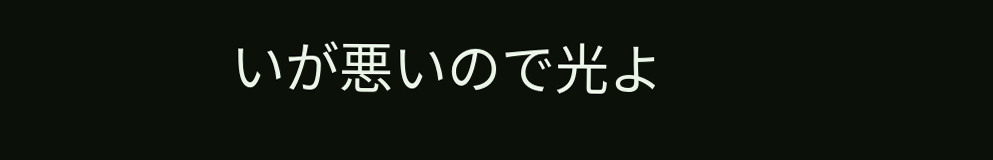いが悪いので光よ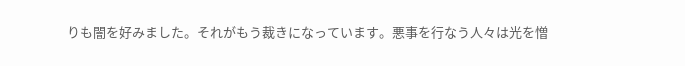りも闇を好みました。それがもう裁きになっています。悪事を行なう人々は光を憎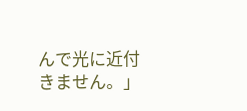んで光に近付きません。」